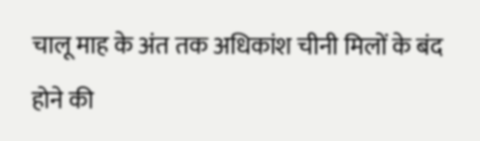चालू माह के अंत तक अधिकांश चीनी मिलों के बंद होने की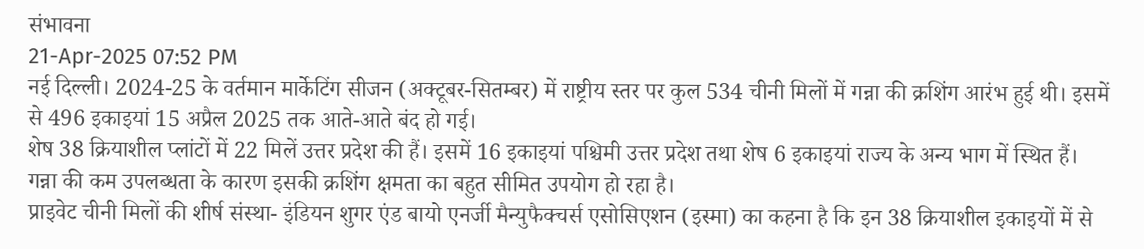संभावना
21-Apr-2025 07:52 PM
नई दिल्ली। 2024-25 के वर्तमान मार्केटिंग सीजन (अक्टूबर-सितम्बर) में राष्ट्रीय स्तर पर कुल 534 चीनी मिलों में गन्ना की क्रशिंग आरंभ हुई थी। इसमें से 496 इकाइयां 15 अप्रैल 2025 तक आते-आते बंद हो गई।
शेष 38 क्रियाशील प्लांटों में 22 मिलें उत्तर प्रदेश की हैं। इसमें 16 इकाइयां पश्चिमी उत्तर प्रदेश तथा शेष 6 इकाइयां राज्य के अन्य भाग में स्थित हैं। गन्ना की कम उपलब्धता के कारण इसकी क्रशिंग क्षमता का बहुत सीमित उपयोग हो रहा है।
प्राइवेट चीनी मिलों की शीर्ष संस्था- इंडियन शुगर एंड बायो एनर्जी मैन्युफैक्चर्स एसोसिएशन (इस्मा) का कहना है कि इन 38 क्रियाशील इकाइयों में से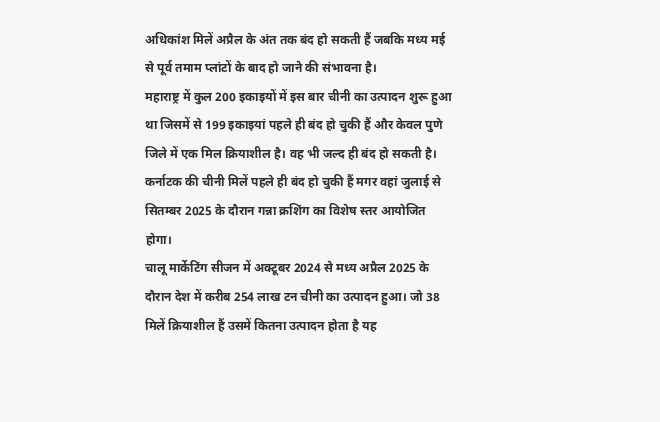अधिकांश मिलें अप्रैल के अंत तक बंद हो सकती हैं जबकि मध्य मई से पूर्व तमाम प्लांटों के बाद हो जाने की संभावना है।
महाराष्ट्र में कुल 200 इकाइयों में इस बार चीनी का उत्पादन शुरू हुआ था जिसमें से 199 इकाइयां पहले ही बंद हो चुकी हैं और केवल पुणे जिले में एक मिल क्रियाशील है। वह भी जल्द ही बंद हो सकती है।
कर्नाटक की चीनी मिलें पहले ही बंद हो चुकी हैं मगर वहां जुलाई से सितम्बर 2025 के दौरान गन्ना क्रशिंग का विशेष स्तर आयोजित होगा।
चालू मार्केटिंग सीजन में अक्टूबर 2024 से मध्य अप्रैल 2025 के दौरान देश में करीब 254 लाख टन चीनी का उत्पादन हुआ। जो 38 मिलें क्रियाशील हैं उसमें कितना उत्पादन होता है यह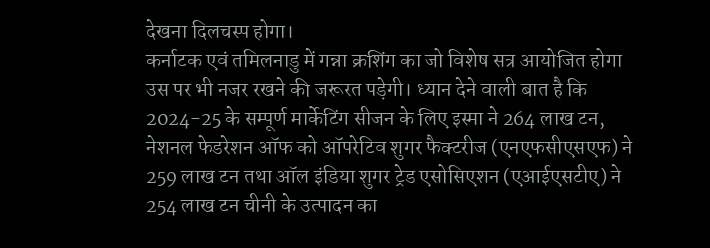देखना दिलचस्प होगा।
कर्नाटक एवं तमिलनाडु में गन्ना क्रशिंग का जो विशेष सत्र आयोजित होगा उस पर भी नजर रखने की जरूरत पड़ेगी। ध्यान देने वाली बात है कि 2024-25 के सम्पूर्ण मार्केटिंग सीजन के लिए इस्मा ने 264 लाख टन,
नेशनल फेडरेशन ऑफ को ऑपरेटिव शुगर फैक्टरीज (एनएफसीएसएफ) ने 259 लाख टन तथा ऑल इंडिया शुगर ट्रेड एसोसिएशन (एआईएसटीए) ने 254 लाख टन चीनी के उत्पादन का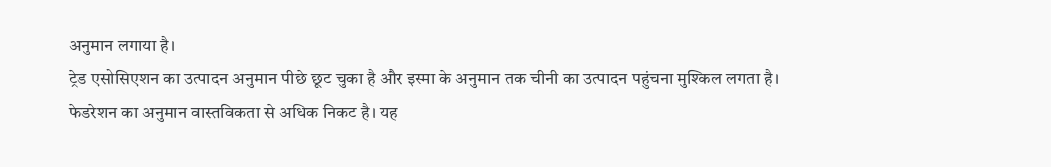अनुमान लगाया है।
ट्रेड एसोसिएशन का उत्पादन अनुमान पीछे छूट चुका है और इस्मा के अनुमान तक चीनी का उत्पादन पहुंचना मुश्किल लगता है। फेडरेशन का अनुमान वास्तविकता से अधिक निकट है। यह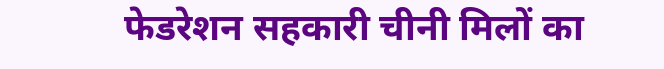फेडरेशन सहकारी चीनी मिलों का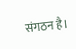संगठन है।